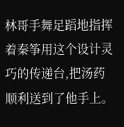林哥手舞足蹈地指挥着秦筝用这个设计灵巧的传递台,把汤药顺利送到了他手上。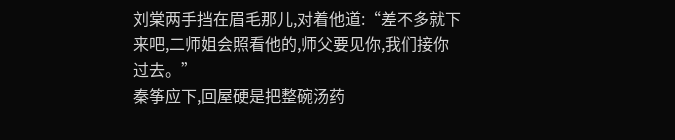刘棠两手挡在眉毛那儿,对着他道:“差不多就下来吧,二师姐会照看他的,师父要见你,我们接你过去。”
秦筝应下,回屋硬是把整碗汤药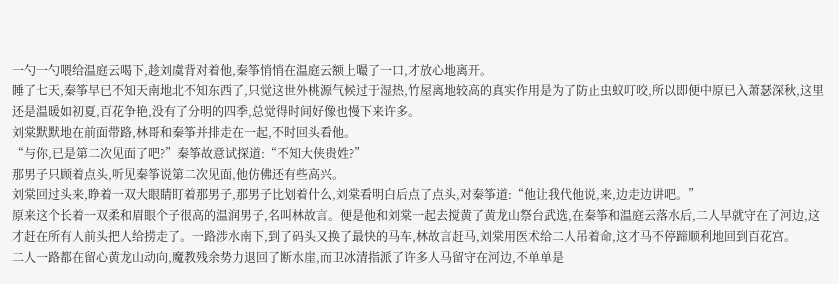一勺一勺喂给温庭云喝下,趁刘虞背对着他,秦筝悄悄在温庭云额上嘬了一口,才放心地离开。
睡了七天,秦筝早已不知天南地北不知东西了,只觉这世外桃源气候过于湿热,竹屋离地较高的真实作用是为了防止虫蚁叮咬,所以即便中原已入萧瑟深秋,这里还是温暖如初夏,百花争艳,没有了分明的四季,总觉得时间好像也慢下来许多。
刘棠默默地在前面带路,林哥和秦筝并排走在一起,不时回头看他。
“与你,已是第二次见面了吧?”秦筝故意试探道:“不知大侠贵姓?”
那男子只顾着点头,听见秦筝说第二次见面,他仿佛还有些高兴。
刘棠回过头来,睁着一双大眼睛盯着那男子,那男子比划着什么,刘棠看明白后点了点头,对秦筝道:“他让我代他说,来,边走边讲吧。”
原来这个长着一双柔和眉眼个子很高的温润男子,名叫林故言。便是他和刘棠一起去搅黄了黄龙山祭台武选,在秦筝和温庭云落水后,二人早就守在了河边,这才赶在所有人前头把人给捞走了。一路涉水南下,到了码头又换了最快的马车,林故言赶马,刘棠用医术给二人吊着命,这才马不停蹄顺利地回到百花宫。
二人一路都在留心黄龙山动向,魔教残余势力退回了断水崖,而卫冰清指派了许多人马留守在河边,不单单是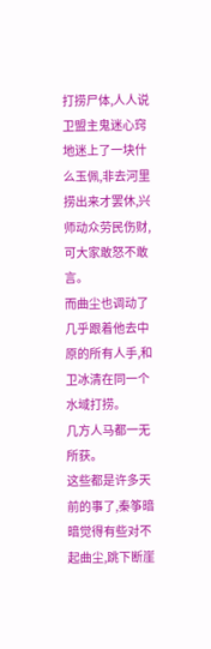打捞尸体,人人说卫盟主鬼迷心窍地迷上了一块什么玉佩,非去河里捞出来才罢休,兴师动众劳民伤财,可大家敢怒不敢言。
而曲尘也调动了几乎跟着他去中原的所有人手,和卫冰清在同一个水域打捞。
几方人马都一无所获。
这些都是许多天前的事了,秦筝暗暗觉得有些对不起曲尘,跳下断崖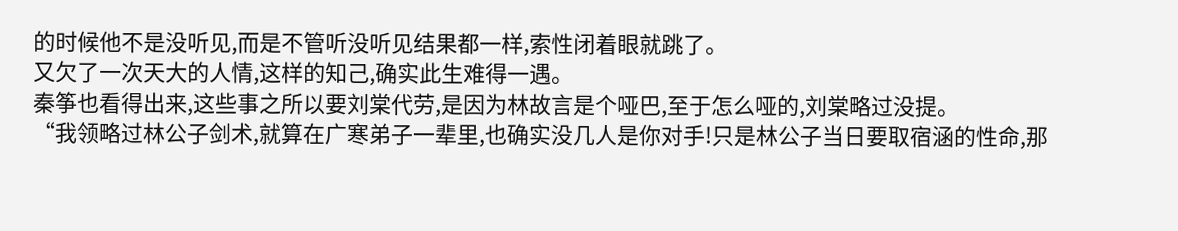的时候他不是没听见,而是不管听没听见结果都一样,索性闭着眼就跳了。
又欠了一次天大的人情,这样的知己,确实此生难得一遇。
秦筝也看得出来,这些事之所以要刘棠代劳,是因为林故言是个哑巴,至于怎么哑的,刘棠略过没提。
“我领略过林公子剑术,就算在广寒弟子一辈里,也确实没几人是你对手!只是林公子当日要取宿涵的性命,那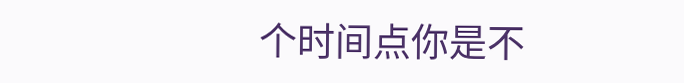个时间点你是不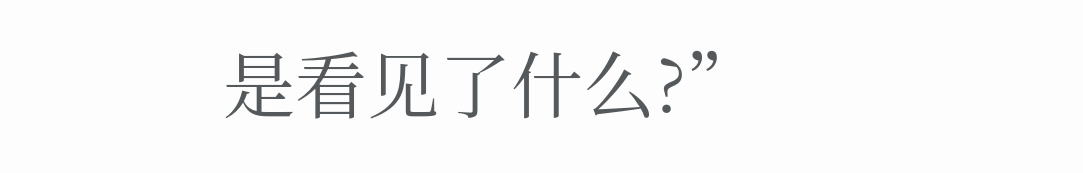是看见了什么?”